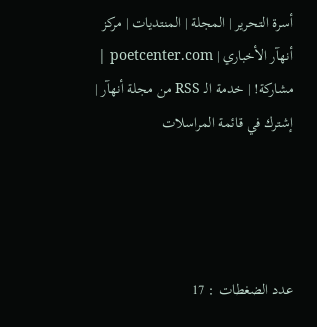أسرة التحرير | المجلة | المنتديات | مركز أنهآر الأخباري | poetcenter.com |   مشاركة! | خدمة الـ RSS من مجلة أنهآر | إشترك في قائمة المراسلات




عدد الضغطات : 17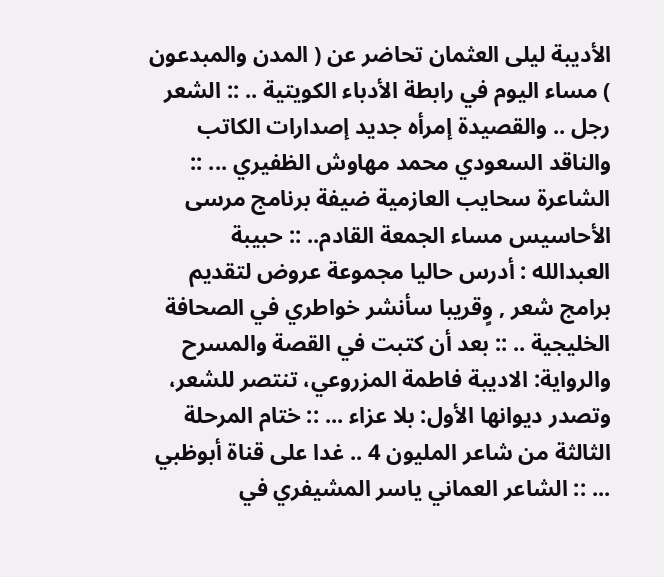الأديبة ليلى العثمان تحاضر عن ( المدن والمبدعون ) مساء اليوم في رابطة الأدباء الكويتية .. :: الشعر رجل .. والقصيدة إمرأه جديد إصدارات الكاتب والناقد السعودي محمد مهاوش الظفيري ... :: الشاعرة سحايب العازمية ضيفة برنامج مرسى الأحاسيس مساء الجمعة القادم.. :: حبيبة العبدالله : أدرس حاليا مجموعة عروض لتقديم برامج شعر , وٍقريبا سأنشر خواطري في الصحافة الخليجية .. :: بعد أن كتبت في القصة والمسرح والرواية: الاديبة فاطمة المزروعي، تنتصر للشعر، وتصدر ديوانها الأول: بلا عزاء ... :: ختام المرحلة الثالثة من شاعر المليون 4 .. غدا على قناة أبوظبي ... :: الشاعر العماني ياسر المشيفري في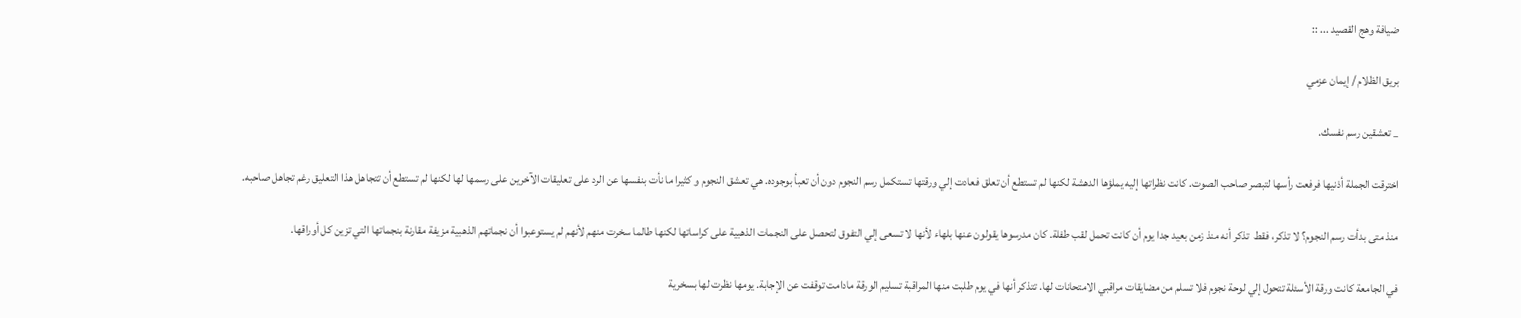ضيافة وهج القصيد ... ::

بريق الظلام / إيمان عزمي

_ تعشقين رسم نفسك.

اخترقت الجملة أذنيها فرفعت رأسها لتبصر صاحب الصوت. كانت نظراتها إليه يملؤها الدهشة لكنها لم تستطع أن تعلق فعادت إلي ورقتها تستكمل رسم النجوم دون أن تعبأ بوجوده. هي تعشق النجوم و كثيرا ما نأت بنفسها عن الرد على تعليقات الآخرين على رسمها لها لكنها لم تستطع أن تتجاهل هذا التعليق رغم تجاهل صاحبه.

منذ متى بدأت رسم النجوم؟ لا تذكر، فقط  تذكر أنه منذ زمن بعيد جدا يوم أن كانت تحمل لقب طفلة. كان مدرسوها يقولون عنها بلهاء لأنها لا تسعى إلي التفوق لتحصل على النجمات الذهبية على كراساتها لكنها طالما سخرت منهم لأنهم لم يستوعبوا أن نجماتهم الذهبية مزيفة مقارنة بنجماتها التي تزين كل أوراقها.

في الجامعة كانت ورقة الأسئلة تتحول إلي لوحة نجوم فلا تسلم من مضايقات مراقبي الامتحانات لها. تتذكر أنها في يوم طلبت منها المراقبة تسليم الورقة مادامت توقفت عن الإجابة. يومها نظرت لها بسخرية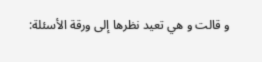و قالت و هي تعيد نظرها إلى ورقة الأسئلة: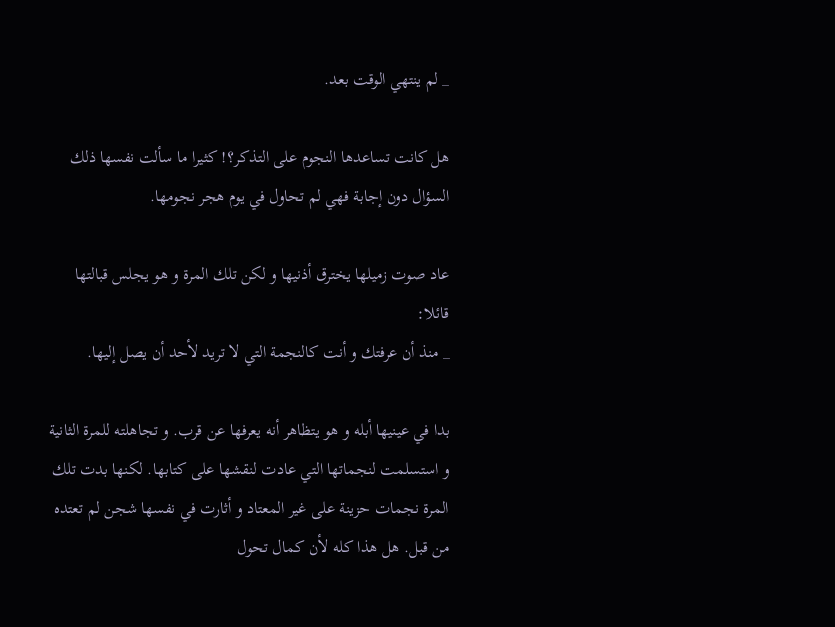_ لم ينتهي الوقت بعد.

هل كانت تساعدها النجوم على التذكر؟! كثيرا ما سألت نفسها ذلك السؤال دون إجابة فهي لم تحاول في يوم هجر نجومها.

عاد صوت زميلها يخترق أذنيها و لكن تلك المرة و هو يجلس قبالتها قائلا:
_ منذ أن عرفتك و أنت كالنجمة التي لا تريد لأحد أن يصل إليها.

بدا في عينيها أبله و هو يتظاهر أنه يعرفها عن قرب. و تجاهلته للمرة الثانية و استسلمت لنجماتها التي عادت لنقشها على كتابها. لكنها بدت تلك المرة نجمات حزينة على غير المعتاد و أثارت في نفسها شجن لم تعتده من قبل. هل هذا كله لأن كمال تحول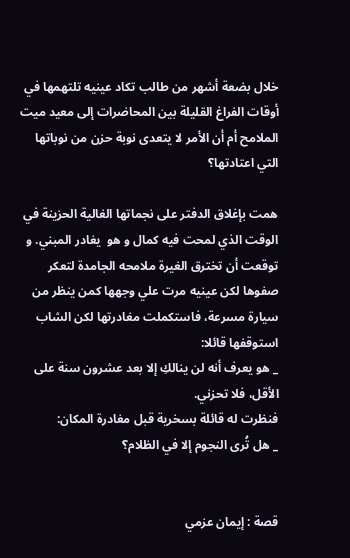خلال بضعة أشهر من طالب تكاد عينيه تلتهمها في أوقات الفراغ القليلة بين المحاضرات إلى معيد ميت الملامح أم أن الأمر لا يتعدى نوبة حزن من نوباتها التي اعتادتها؟

همت بإغلاق الدفتر على نجماتها الغالية الحزينة في الوقت الذي لمحت فيه كمال و هو  يغادر المبني. و توقعت أن تخترق الغيرة ملامحه الجامدة لتعكر صفوها لكن عينيه مرت علي وجهها كمن ينظر من سيارة مسرعة، فاستكملت مغادرتها لكن الشاب استوقفها قائلا:
_ هو يعرف أنه لن ينالكِ إلا بعد عشرون سنة على الأقل، فلا تحزني.
فنظرت له قائلة بسخرية قبل مغادرة المكان:
_ هل تُرى النجوم إلا في الظلام؟


قصة : إيمان عزمي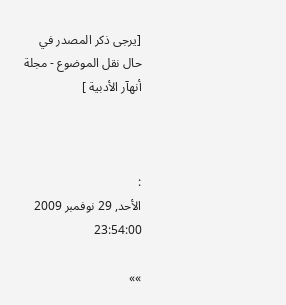[يرجى ذكر المصدر في حال نقل الموضوع - مجلة أنهآر الأدبية ]



:
الأحد, 29 نوفمبر 2009 23:54:00

»»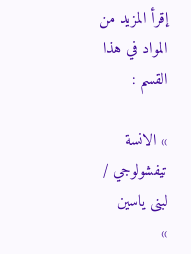إقرأ المزيد من المواد في هذا القسم :

» الانسة تيفشولوجي / لبنى ياسين
»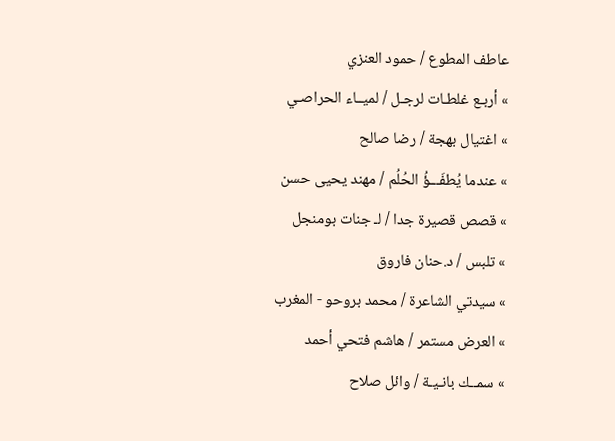عاطف المطوع / حمود العنزي
» أربـع غلطـات لرجـل / لميــاء الحراصـي
» اغتيال بهجة / رضا صالح
» عندما يُطفَـــؤُ الحُلُم / مهند يحيى حسن
» قصص قصيرة جدا / لـ جنات بومنجل
» تلبس / د.حنان فاروق
» سيدتي الشاعرة / محمد بروحو - المغرب
» العرض مستمر / هاشم فتحي أحمد
» سمــك بانـيـة / وائل صلاح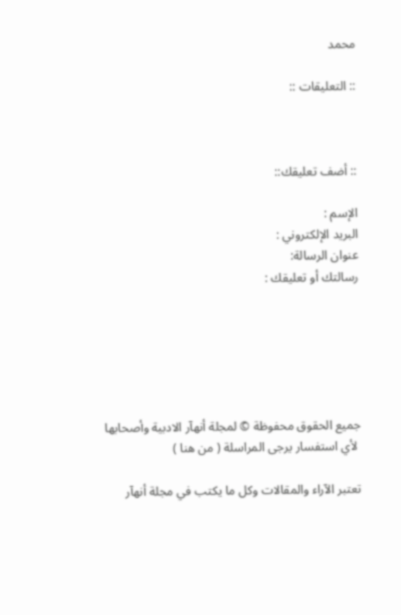محمد

:: التعليقات ::



:: أضف تعليقك::

الإسم :
البريد الإلكتروني :
عنوان الرسالة:
رسالتك أو تعليقك :






جميع الحقوق محفوظة © لمجلة أنهآر الادبية وأصحابها
 لأي استفسار يرجى المراسلة ( من هنا )

تعتبر الآراء والمقالات وكل ما يكتب في مجلة أنهآر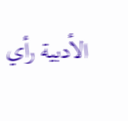الأدبية رأي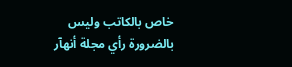خاص بالكاتب وليس بالضرورة رأي مجلة أنهآر